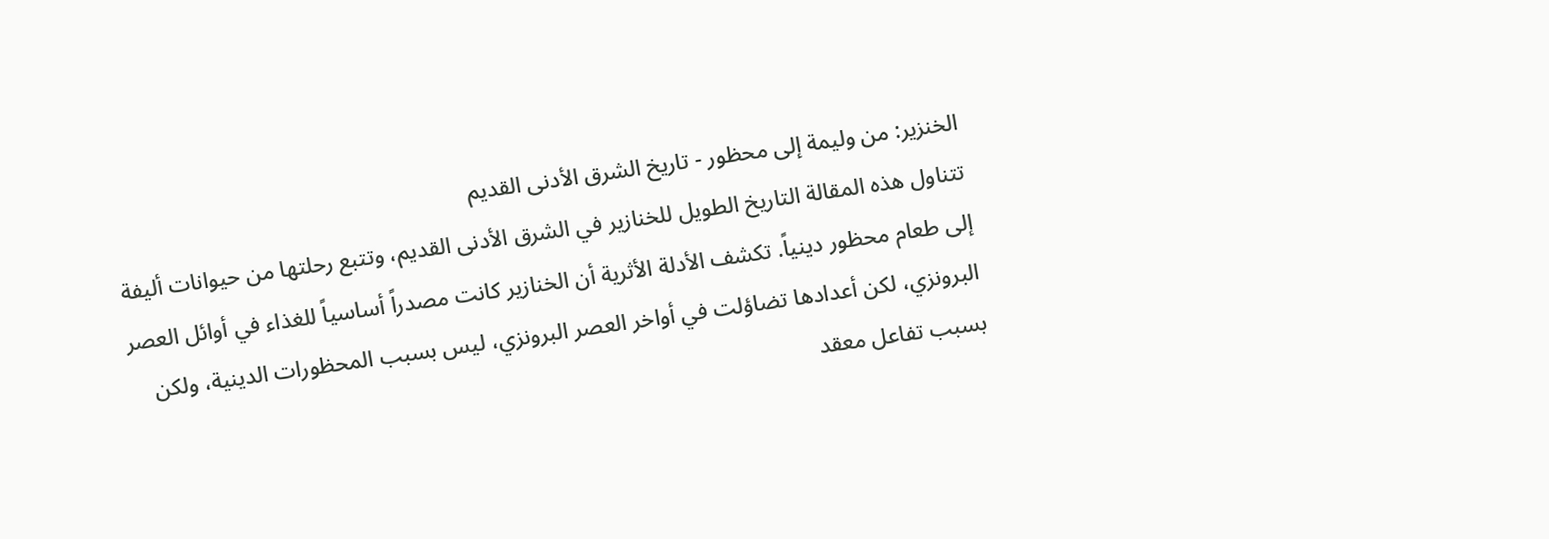الخنزير: من وليمة إلى محظور - تاريخ الشرق الأدنى القديم
تتناول هذه المقالة التاريخ الطويل للخنازير في الشرق الأدنى القديم، وتتبع رحلتها من حيوانات أليفة إلى طعام محظور دينياً. تكشف الأدلة الأثرية أن الخنازير كانت مصدراً أساسياً للغذاء في أوائل العصر البرونزي، لكن أعدادها تضاؤلت في أواخر العصر البرونزي، ليس بسبب المحظورات الدينية، ولكن بسبب تفاعل معقد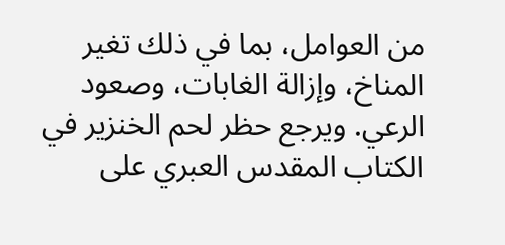من العوامل، بما في ذلك تغير المناخ، وإزالة الغابات، وصعود الرعي. ويرجع حظر لحم الخنزير في الكتاب المقدس العبري على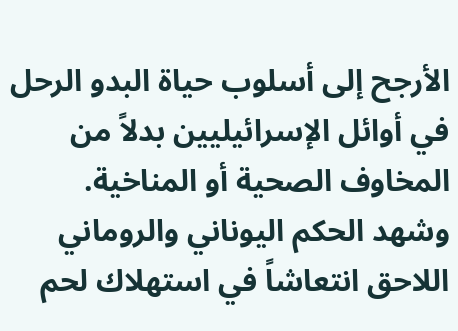الأرجح إلى أسلوب حياة البدو الرحل في أوائل الإسرائيليين بدلاً من المخاوف الصحية أو المناخية. وشهد الحكم اليوناني والروماني اللاحق انتعاشاً في استهلاك لحم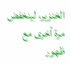الخنزير، لينخفض مرة أخرى مع ظهور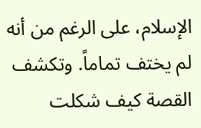الإسلام، على الرغم من أنه لم يختف تماماً. وتكشف القصة كيف شكلت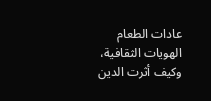عادات الطعام الهويات الثقافية، وكيف أثرت الدين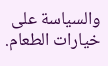والسياسة على خيارات الطعام.